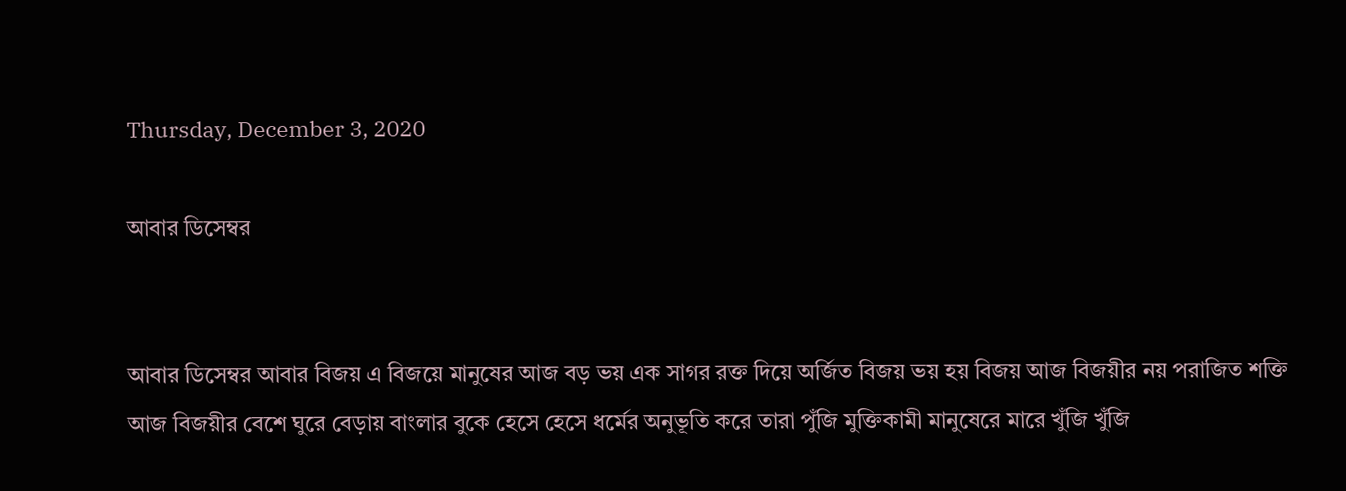Thursday, December 3, 2020

আবার ডিসেম্বর


আবার ডিসেম্বর আবার বিজয় এ বিজয়ে মানুষের আজ বড় ভয় এক সাগর রক্ত দিয়ে অর্জিত বিজয় ভয় হয় বিজয় আজ বিজয়ীর নয় পরাজিত শক্তি আজ বিজয়ীর বেশে ঘুরে বেড়ায় বাংলার বুকে হেসে হেসে ধর্মের অনুভূতি করে তারা পুঁজি মুক্তিকামী মানুষেরে মারে খুঁজি খুঁজি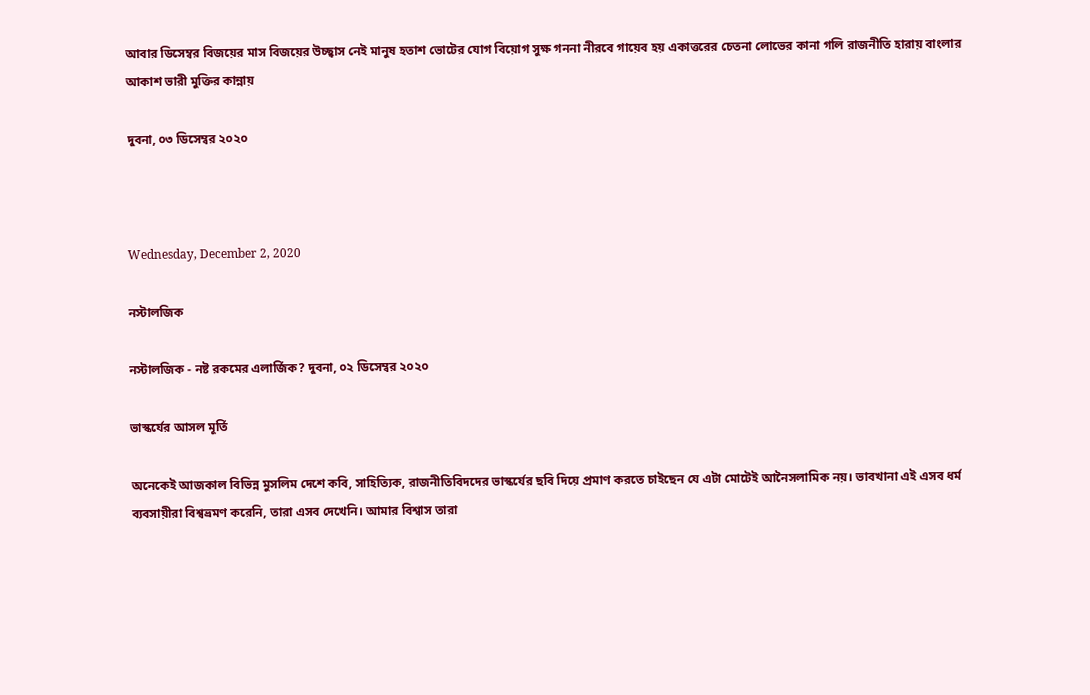আবার ডিসেম্বর বিজয়ের মাস বিজয়ের উচ্ছ্বাস নেই মানুষ হতাশ ভোটের যোগ বিয়োগ সুক্ষ গননা নীরবে গায়েব হয় একাত্তরের চেতনা লোভের কানা গলি রাজনীতি হারায় বাংলার আকাশ ভারী মুক্তির কান্নায়

দুবনা, ০৩ ডিসেম্বর ২০২০



Wednesday, December 2, 2020

নস্টালজিক

নস্টালজিক - নষ্ট রকমের এলার্জিক? দুবনা, ০২ ডিসেম্বর ২০২০

ভাস্কর্যের আসল মূর্তি

অনেকেই আজকাল বিভিন্ন মুসলিম দেশে কবি, সাহিত্যিক, রাজনীতিবিদদের ভাস্কর্যের ছবি দিয়ে প্রমাণ করতে চাইছেন যে এটা মোটেই আনৈসলামিক নয়। ভাবখানা এই এসব ধর্ম ব্যবসায়ীরা বিশ্বভ্রমণ করেনি, তারা এসব দেখেনি। আমার বিশ্বাস তারা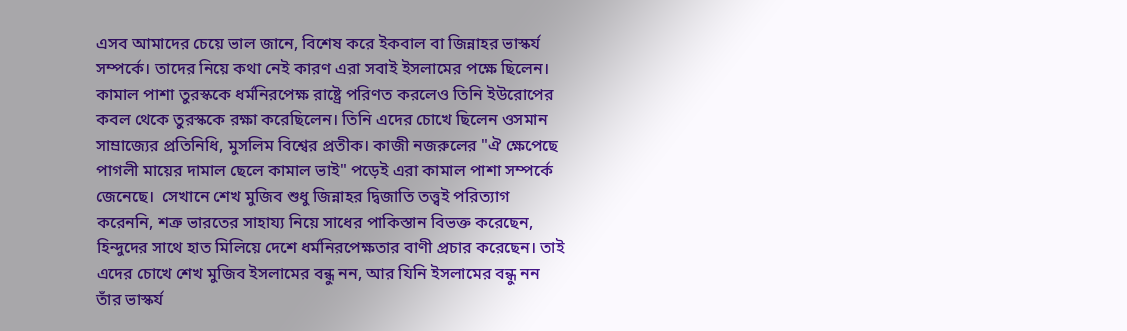এসব আমাদের চেয়ে ভাল জানে, বিশেষ করে ইকবাল বা জিন্নাহর ভাস্কর্য সম্পর্কে। তাদের নিয়ে কথা নেই কারণ এরা সবাই ইসলামের পক্ষে ছিলেন। কামাল পাশা তুরস্ককে ধর্মনিরপেক্ষ রাষ্ট্রে পরিণত করলেও তিনি ইউরোপের কবল থেকে তুরস্ককে রক্ষা করেছিলেন। তিনি এদের চোখে ছিলেন ওসমান সাম্রাজ্যের প্রতিনিধি, মুসলিম বিশ্বের প্রতীক। কাজী নজরুলের "ঐ ক্ষেপেছে পাগলী মায়ের দামাল ছেলে কামাল ভাই" পড়েই এরা কামাল পাশা সম্পর্কে জেনেছে।  সেখানে শেখ মুজিব শুধু জিন্নাহর দ্বিজাতি তত্ত্বই পরিত্যাগ করেননি, শত্রু ভারতের সাহায্য নিয়ে সাধের পাকিস্তান বিভক্ত করেছেন, হিন্দুদের সাথে হাত মিলিয়ে দেশে ধর্মনিরপেক্ষতার বাণী প্রচার করেছেন। তাই এদের চোখে শেখ মুজিব ইসলামের বন্ধু নন, আর যিনি ইসলামের বন্ধু নন তাঁর ভাস্কর্য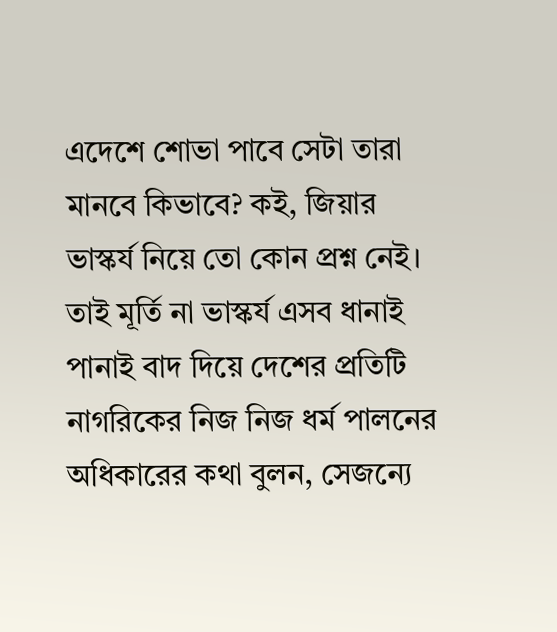এদেশে শোভা পাবে সেটা তারা মানবে কিভাবে? কই, জিয়ার ভাস্কর্য নিয়ে তো কোন প্রশ্ন নেই। তাই মূর্তি না ভাস্কর্য এসব ধানাই পানাই বাদ দিয়ে দেশের প্রতিটি নাগরিকের নিজ নিজ ধর্ম পালনের অধিকারের কথা বুলন, সেজন্যে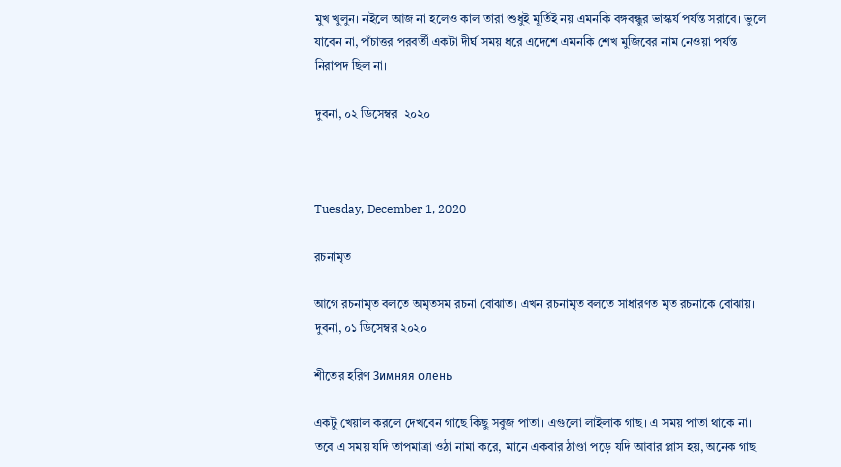মুখ খুলুন। নইলে আজ না হলেও কাল তারা শুধুই মূর্তিই নয় এমনকি বঙ্গবন্ধুর ভাস্কর্য পর্যন্ত সরাবে। ভুলে যাবেন না, পঁচাত্তর পরবর্তী একটা দীর্ঘ সময় ধরে এদেশে এমনকি শেখ মুজিবের নাম নেওয়া পর্যন্ত নিরাপদ ছিল না।

দুবনা, ০২ ডিসেম্বর  ২০২০



Tuesday, December 1, 2020

রচনামৃত

আগে রচনামৃত বলতে অমৃতসম রচনা বোঝাত। এখন রচনামৃত বলতে সাধারণত মৃত রচনাকে বোঝায়। দুবনা, ০১ ডিসেম্বর ২০২০

শীতের হরিণ Зимняя олень

একটু খেয়াল করলে দেখবেন গাছে কিছু সবুজ পাতা। এগুলো লাইলাক গাছ। এ সময় পাতা থাকে না। তবে এ সময় যদি তাপমাত্রা ওঠা নামা করে, মানে একবার ঠাণ্ডা পড়ে যদি আবার প্লাস হয়, অনেক গাছ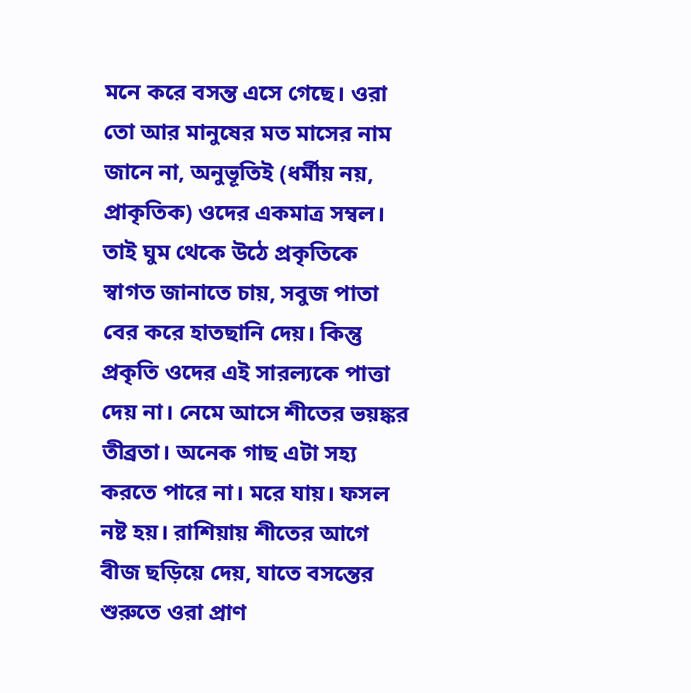মনে করে বসন্ত এসে গেছে। ওরা তো আর মানুষের মত মাসের নাম জানে না, অনুভূতিই (ধর্মীয় নয়, প্রাকৃতিক) ওদের একমাত্র সম্বল। তাই ঘুম থেকে উঠে প্রকৃতিকে স্বাগত জানাতে চায়, সবুজ পাতা বের করে হাতছানি দেয়। কিন্তু প্রকৃতি ওদের এই সারল্যকে পাত্তা দেয় না। নেমে আসে শীতের ভয়ঙ্কর তীব্রতা। অনেক গাছ এটা সহ্য করতে পারে না। মরে যায়। ফসল নষ্ট হয়। রাশিয়ায় শীতের আগে বীজ ছড়িয়ে দেয়, যাতে বসন্তের শুরুতে ওরা প্রাণ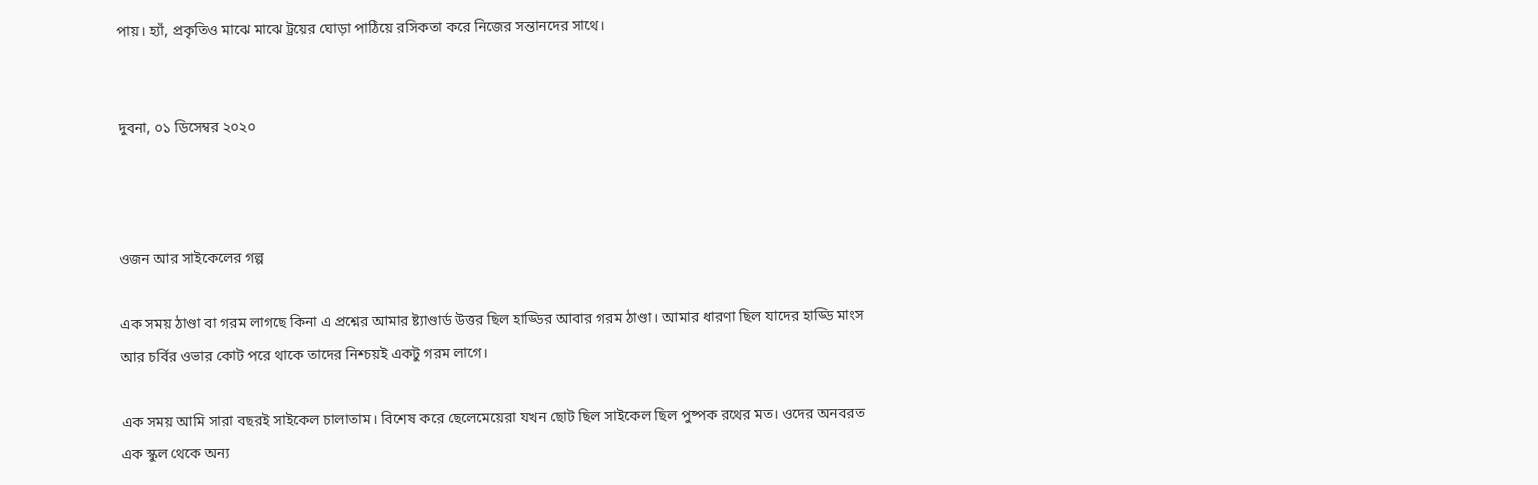পায়। হ্যাঁ, প্রকৃতিও মাঝে মাঝে ট্রয়ের ঘোড়া পাঠিয়ে রসিকতা করে নিজের সন্তানদের সাথে।


দুবনা, ০১ ডিসেম্বর ২০২০



ওজন আর সাইকেলের গল্প

এক সময় ঠাণ্ডা বা গরম লাগছে কিনা এ প্রশ্নের আমার ষ্ট্যাণ্ডার্ড উত্তর ছিল হাড্ডির আবার গরম ঠাণ্ডা। আমার ধারণা ছিল যাদের হাড্ডি মাংস আর চর্বির ওভার কোট পরে থাকে তাদের নিশ্চয়ই একটু গরম লাগে।

এক সময় আমি সারা বছরই সাইকেল চালাতাম। বিশেষ করে ছেলেমেয়েরা যখন ছোট ছিল সাইকেল ছিল পুষ্পক রথের মত। ওদের অনবরত এক স্কুল থেকে অন্য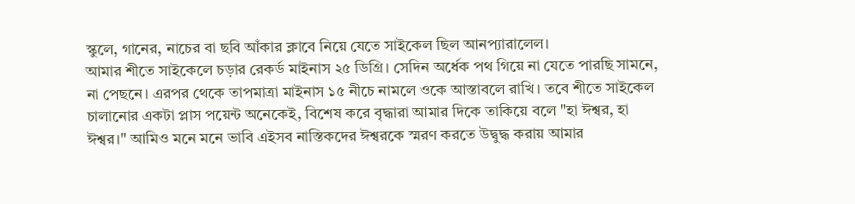স্কুলে, গানের, নাচের বা ছবি আঁকার ক্লাবে নিয়ে যেতে সাইকেল ছিল আনপ্যারালেল।
আমার শীতে সাইকেলে চড়ার রেকর্ড মাইনাস ২৫ ডিগ্রি। সেদিন অর্ধেক পথ গিয়ে না যেতে পারছি সামনে, না পেছনে। এরপর থেকে তাপমাত্রা মাইনাস ১৫ নীচে নামলে ওকে আস্তাবলে রাখি। তবে শীতে সাইকেল চালানোর একটা প্লাস পয়েন্ট অনেকেই, বিশেষ করে বৃদ্ধারা আমার দিকে তাকিয়ে বলে "হা ঈশ্বর, হা ঈশ্বর।" আমিও মনে মনে ভাবি এইসব নাস্তিকদের ঈশ্বরকে স্মরণ করতে উদ্বুদ্ধ করায় আমার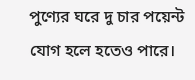পুণ্যের ঘরে দু চার পয়েন্ট যোগ হলে হতেও পারে।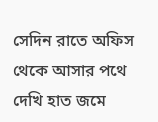সেদিন রাতে অফিস থেকে আসার পথে দেখি হাত জমে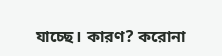যাচ্ছে। কারণ? করোনা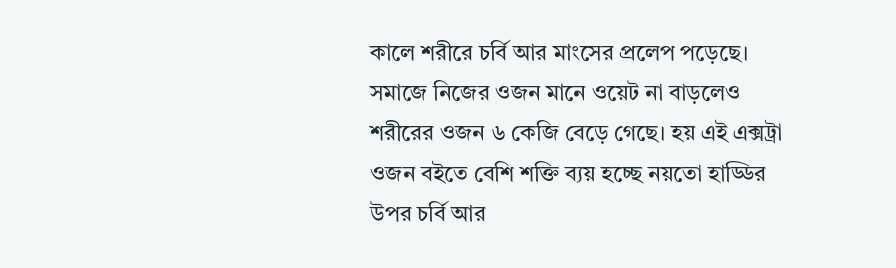কালে শরীরে চর্বি আর মাংসের প্রলেপ পড়েছে। সমাজে নিজের ওজন মানে ওয়েট না বাড়লেও শরীরের ওজন ৬ কেজি বেড়ে গেছে। হয় এই এক্সট্রা ওজন বইতে বেশি শক্তি ব্যয় হচ্ছে নয়তো হাড্ডির উপর চর্বি আর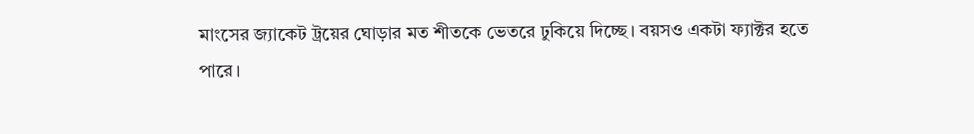মাংসের জ্যাকেট ট্রয়ের ঘোড়ার মত শীতকে ভেতরে ঢুকিয়ে দিচ্ছে। বয়সও একটা ফ্যাক্টর হতে পারে।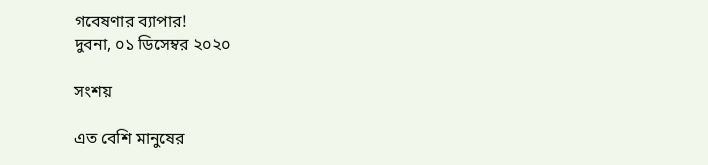গবেষণার ব্যাপার!
দুবনা, ০১ ডিসেম্বর ২০২০

সংশয়

এত বেশি মানুষের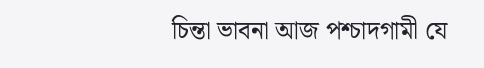চিন্তা ভাবনা আজ পশ্চাদগামী যে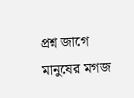প্রশ্ন জাগে মানুষের মগজ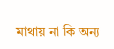মাথায় না কি অন্য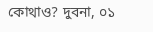কোথাও? দুবনা, ০১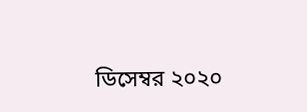ডিসেম্বর ২০২০